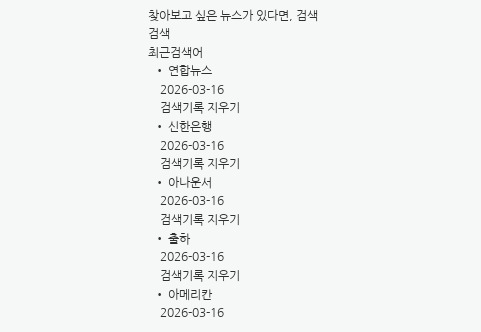찾아보고 싶은 뉴스가 있다면, 검색
검색
최근검색어
  • 연합뉴스
    2026-03-16
    검색기록 지우기
  • 신한은행
    2026-03-16
    검색기록 지우기
  • 아나운서
    2026-03-16
    검색기록 지우기
  • 출하
    2026-03-16
    검색기록 지우기
  • 아메리칸
    2026-03-16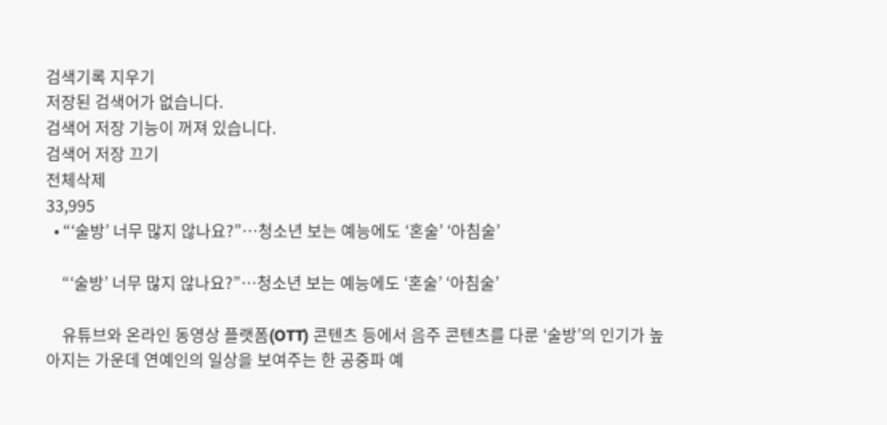검색기록 지우기
저장된 검색어가 없습니다.
검색어 저장 기능이 꺼져 있습니다.
검색어 저장 끄기
전체삭제
33,995
  • “‘술방’ 너무 많지 않나요?”…청소년 보는 예능에도 ‘혼술’ ‘아침술’

    “‘술방’ 너무 많지 않나요?”…청소년 보는 예능에도 ‘혼술’ ‘아침술’

    유튜브와 온라인 동영상 플랫폼(OTT) 콘텐츠 등에서 음주 콘텐츠를 다룬 ‘술방’의 인기가 높아지는 가운데 연예인의 일상을 보여주는 한 공중파 예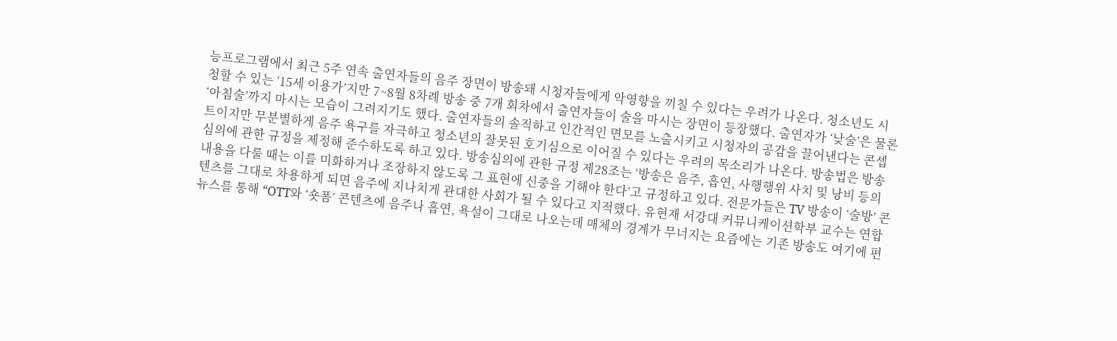능프로그램에서 최근 5주 연속 출연자들의 음주 장면이 방송돼 시청자들에게 악영향을 끼칠 수 있다는 우려가 나온다. 청소년도 시청할 수 있는 ‘15세 이용가’지만 7~8월 8차례 방송 중 7개 회차에서 출연자들이 술을 마시는 장면이 등장했다. 출연자가 ‘낮술’은 물론 ‘아침술’까지 마시는 모습이 그려지기도 했다. 출연자들의 솔직하고 인간적인 면모를 노출시키고 시청자의 공감을 끌어낸다는 콘셉트이지만 무분별하게 음주 욕구를 자극하고 청소년의 잘못된 호기심으로 이어질 수 있다는 우려의 목소리가 나온다. 방송법은 방송심의에 관한 규정을 제정해 준수하도록 하고 있다. 방송심의에 관한 규정 제28조는 ‘방송은 음주, 흡연, 사행행위 사치 및 낭비 등의 내용을 다룰 때는 이를 미화하거나 조장하지 않도록 그 표현에 신중을 기해야 한다’고 규정하고 있다. 전문가들은 TV 방송이 ‘술방’ 콘텐츠를 그대로 차용하게 되면 음주에 지나치게 관대한 사회가 될 수 있다고 지적했다. 유현재 서강대 커뮤니케이션학부 교수는 연합뉴스를 통해 “OTT와 ‘숏폼’ 콘텐츠에 음주나 흡연, 욕설이 그대로 나오는데 매체의 경계가 무너지는 요즘에는 기존 방송도 여기에 편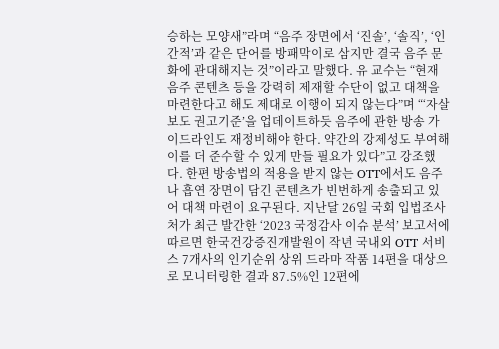승하는 모양새”라며 “음주 장면에서 ‘진솔’, ‘솔직’, ‘인간적’과 같은 단어를 방패막이로 삼지만 결국 음주 문화에 관대해지는 것”이라고 말했다. 유 교수는 “현재 음주 콘텐츠 등을 강력히 제재할 수단이 없고 대책을 마련한다고 해도 제대로 이행이 되지 않는다”며 “‘자살보도 권고기준’을 업데이트하듯 음주에 관한 방송 가이드라인도 재정비해야 한다. 약간의 강제성도 부여해 이를 더 준수할 수 있게 만들 필요가 있다”고 강조했다. 한편 방송법의 적용을 받지 않는 OTT에서도 음주나 흡연 장면이 담긴 콘텐츠가 빈번하게 송출되고 있어 대책 마련이 요구된다. 지난달 26일 국회 입법조사처가 최근 발간한 ‘2023 국정감사 이슈 분석’ 보고서에 따르면 한국건강증진개발원이 작년 국내외 OTT 서비스 7개사의 인기순위 상위 드라마 작품 14편을 대상으로 모니터링한 결과 87.5%인 12편에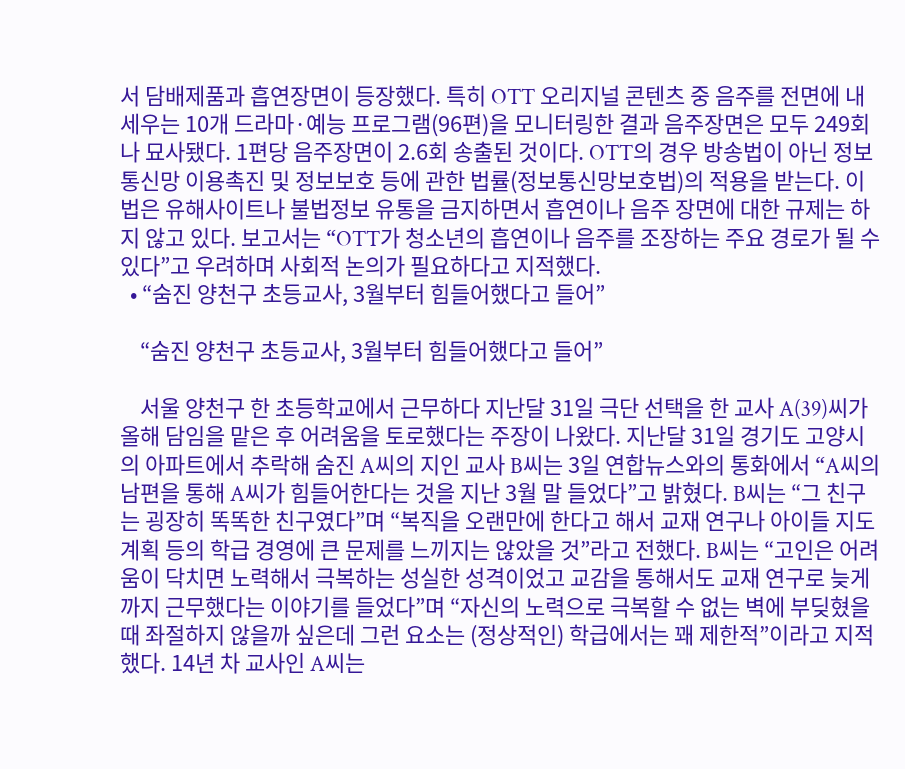서 담배제품과 흡연장면이 등장했다. 특히 OTT 오리지널 콘텐츠 중 음주를 전면에 내세우는 10개 드라마·예능 프로그램(96편)을 모니터링한 결과 음주장면은 모두 249회나 묘사됐다. 1편당 음주장면이 2.6회 송출된 것이다. OTT의 경우 방송법이 아닌 정보통신망 이용촉진 및 정보보호 등에 관한 법률(정보통신망보호법)의 적용을 받는다. 이 법은 유해사이트나 불법정보 유통을 금지하면서 흡연이나 음주 장면에 대한 규제는 하지 않고 있다. 보고서는 “OTT가 청소년의 흡연이나 음주를 조장하는 주요 경로가 될 수 있다”고 우려하며 사회적 논의가 필요하다고 지적했다.
  • “숨진 양천구 초등교사, 3월부터 힘들어했다고 들어”

    “숨진 양천구 초등교사, 3월부터 힘들어했다고 들어”

    서울 양천구 한 초등학교에서 근무하다 지난달 31일 극단 선택을 한 교사 A(39)씨가 올해 담임을 맡은 후 어려움을 토로했다는 주장이 나왔다. 지난달 31일 경기도 고양시의 아파트에서 추락해 숨진 A씨의 지인 교사 B씨는 3일 연합뉴스와의 통화에서 “A씨의 남편을 통해 A씨가 힘들어한다는 것을 지난 3월 말 들었다”고 밝혔다. B씨는 “그 친구는 굉장히 똑똑한 친구였다”며 “복직을 오랜만에 한다고 해서 교재 연구나 아이들 지도 계획 등의 학급 경영에 큰 문제를 느끼지는 않았을 것”라고 전했다. B씨는 “고인은 어려움이 닥치면 노력해서 극복하는 성실한 성격이었고 교감을 통해서도 교재 연구로 늦게까지 근무했다는 이야기를 들었다”며 “자신의 노력으로 극복할 수 없는 벽에 부딪혔을 때 좌절하지 않을까 싶은데 그런 요소는 (정상적인) 학급에서는 꽤 제한적”이라고 지적했다. 14년 차 교사인 A씨는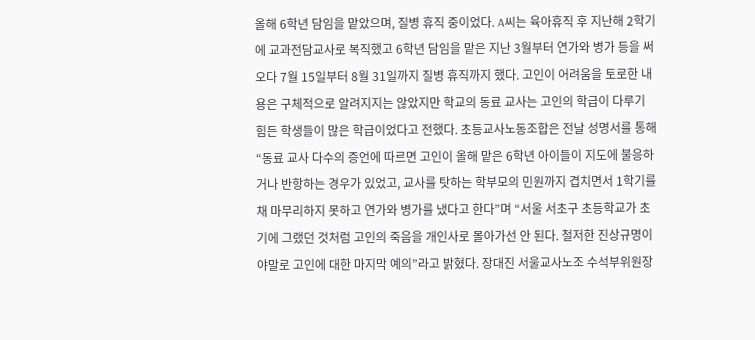올해 6학년 담임을 맡았으며, 질병 휴직 중이었다. A씨는 육아휴직 후 지난해 2학기에 교과전담교사로 복직했고 6학년 담임을 맡은 지난 3월부터 연가와 병가 등을 써오다 7월 15일부터 8월 31일까지 질병 휴직까지 했다. 고인이 어려움을 토로한 내용은 구체적으로 알려지지는 않았지만 학교의 동료 교사는 고인의 학급이 다루기 힘든 학생들이 많은 학급이었다고 전했다. 초등교사노동조합은 전날 성명서를 통해 “동료 교사 다수의 증언에 따르면 고인이 올해 맡은 6학년 아이들이 지도에 불응하거나 반항하는 경우가 있었고, 교사를 탓하는 학부모의 민원까지 겹치면서 1학기를 채 마무리하지 못하고 연가와 병가를 냈다고 한다”며 “서울 서초구 초등학교가 초기에 그랬던 것처럼 고인의 죽음을 개인사로 몰아가선 안 된다. 철저한 진상규명이야말로 고인에 대한 마지막 예의”라고 밝혔다. 장대진 서울교사노조 수석부위원장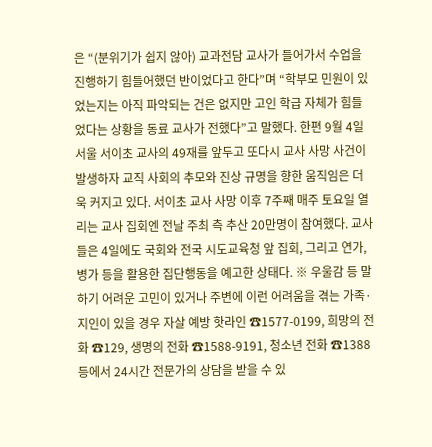은 “(분위기가 쉽지 않아) 교과전담 교사가 들어가서 수업을 진행하기 힘들어했던 반이었다고 한다”며 “학부모 민원이 있었는지는 아직 파악되는 건은 없지만 고인 학급 자체가 힘들었다는 상황을 동료 교사가 전했다”고 말했다. 한편 9월 4일 서울 서이초 교사의 49재를 앞두고 또다시 교사 사망 사건이 발생하자 교직 사회의 추모와 진상 규명을 향한 움직임은 더욱 커지고 있다. 서이초 교사 사망 이후 7주째 매주 토요일 열리는 교사 집회엔 전날 주최 측 추산 20만명이 참여했다. 교사들은 4일에도 국회와 전국 시도교육청 앞 집회, 그리고 연가, 병가 등을 활용한 집단행동을 예고한 상태다. ※ 우울감 등 말하기 어려운 고민이 있거나 주변에 이런 어려움을 겪는 가족·지인이 있을 경우 자살 예방 핫라인 ☎1577-0199, 희망의 전화 ☎129, 생명의 전화 ☎1588-9191, 청소년 전화 ☎1388 등에서 24시간 전문가의 상담을 받을 수 있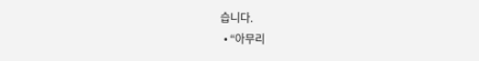습니다.
  • “아무리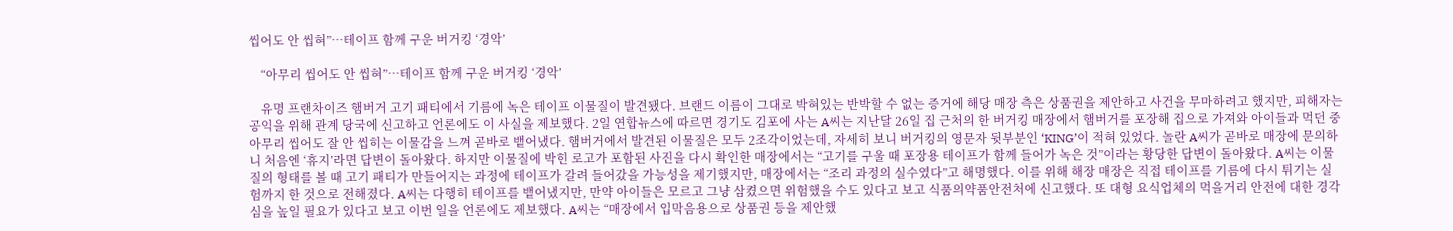씹어도 안 씹혀”…테이프 함께 구운 버거킹 ‘경악’

    “아무리 씹어도 안 씹혀”…테이프 함께 구운 버거킹 ‘경악’

    유명 프랜차이즈 햄버거 고기 패티에서 기름에 녹은 테이프 이물질이 발견됐다. 브랜드 이름이 그대로 박혀있는 반박할 수 없는 증거에 해당 매장 측은 상품권을 제안하고 사건을 무마하려고 했지만, 피해자는 공익을 위해 관계 당국에 신고하고 언론에도 이 사실을 제보했다. 2일 연합뉴스에 따르면 경기도 김포에 사는 A씨는 지난달 26일 집 근처의 한 버거킹 매장에서 햄버거를 포장해 집으로 가져와 아이들과 먹던 중 아무리 씹어도 잘 안 씹히는 이물감을 느껴 곧바로 뱉어냈다. 햄버거에서 발견된 이물질은 모두 2조각이었는데, 자세히 보니 버거킹의 영문자 뒷부분인 ‘KING’이 적혀 있었다. 놀란 A씨가 곧바로 매장에 문의하니 처음엔 ‘휴지’라면 답변이 돌아왔다. 하지만 이물질에 박힌 로고가 포함된 사진을 다시 확인한 매장에서는 “고기를 구울 때 포장용 테이프가 함께 들어가 녹은 것”이라는 황당한 답변이 돌아왔다. A씨는 이물질의 형태를 볼 때 고기 패티가 만들어지는 과정에 테이프가 갈려 들어갔을 가능성을 제기했지만, 매장에서는 “조리 과정의 실수였다”고 해명했다. 이를 위해 해장 매장은 직접 테이프를 기름에 다시 튀기는 실험까지 한 것으로 전해졌다. A씨는 다행히 테이프를 뱉어냈지만, 만약 아이들은 모르고 그냥 삼켰으면 위험했을 수도 있다고 보고 식품의약품안전처에 신고했다. 또 대형 요식업체의 먹을거리 안전에 대한 경각심을 높일 필요가 있다고 보고 이번 일을 언론에도 제보했다. A씨는 “매장에서 입막음용으로 상품권 등을 제안했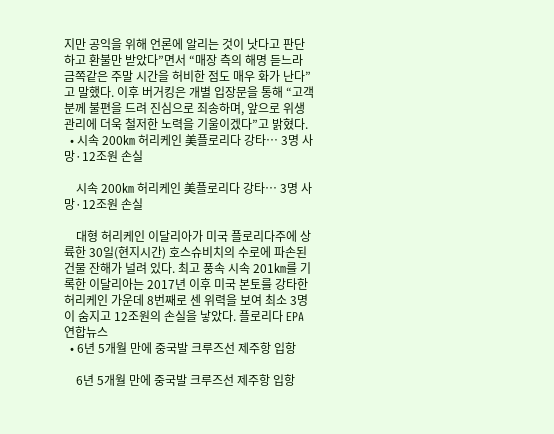지만 공익을 위해 언론에 알리는 것이 낫다고 판단하고 환불만 받았다”면서 “매장 측의 해명 듣느라 금쪽같은 주말 시간을 허비한 점도 매우 화가 난다”고 말했다. 이후 버거킹은 개별 입장문을 통해 “고객분께 불편을 드려 진심으로 죄송하며, 앞으로 위생 관리에 더욱 철저한 노력을 기울이겠다”고 밝혔다.
  • 시속 200㎞ 허리케인 美플로리다 강타… 3명 사망·12조원 손실

    시속 200㎞ 허리케인 美플로리다 강타… 3명 사망·12조원 손실

    대형 허리케인 이달리아가 미국 플로리다주에 상륙한 30일(현지시간) 호스슈비치의 수로에 파손된 건물 잔해가 널려 있다. 최고 풍속 시속 201㎞를 기록한 이달리아는 2017년 이후 미국 본토를 강타한 허리케인 가운데 8번째로 센 위력을 보여 최소 3명이 숨지고 12조원의 손실을 낳았다. 플로리다 EPA 연합뉴스
  • 6년 5개월 만에 중국발 크루즈선 제주항 입항

    6년 5개월 만에 중국발 크루즈선 제주항 입항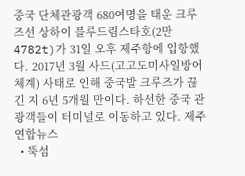중국 단체관광객 680여명을 태운 크루즈선 상하이 블루드림스타호(2만 4782t)가 31일 오후 제주항에 입항했다. 2017년 3월 사드(고고도미사일방어체계) 사태로 인해 중국발 크루즈가 끊긴 지 6년 5개월 만이다. 하선한 중국 관광객들이 터미널로 이동하고 있다. 제주 연합뉴스
  • 뚝섬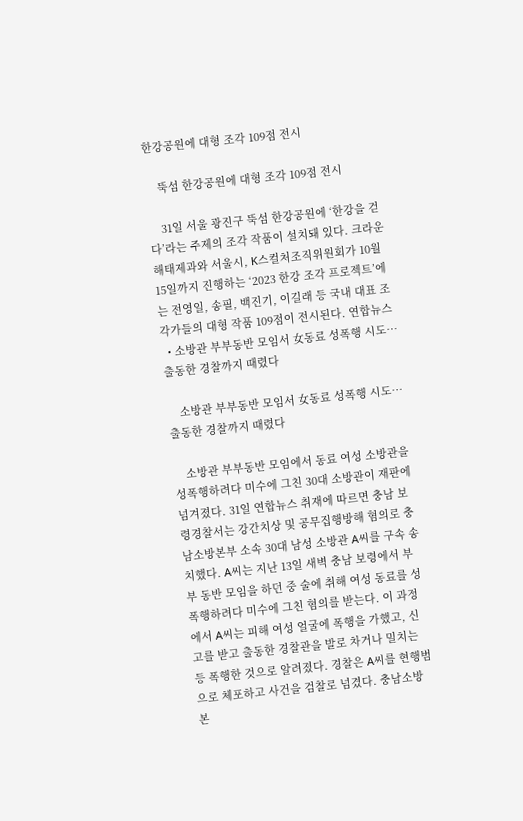한강공원에 대형 조각 109점 전시

    뚝섬 한강공원에 대형 조각 109점 전시

    31일 서울 광진구 뚝섬 한강공원에 ‘한강을 걷다’라는 주제의 조각 작품이 설치돼 있다. 크라운해태제과와 서울시, K스컬처조직위원회가 10월 15일까지 진행하는 ‘2023 한강 조각 프로젝트’에는 전영일, 송필, 백진기, 이길래 등 국내 대표 조각가들의 대형 작품 109점이 전시된다. 연합뉴스
  • 소방관 부부동반 모임서 女동료 성폭행 시도…출동한 경찰까지 때렸다

    소방관 부부동반 모임서 女동료 성폭행 시도…출동한 경찰까지 때렸다

    소방관 부부동반 모임에서 동료 여성 소방관을 성폭행하려다 미수에 그친 30대 소방관이 재판에 넘겨졌다. 31일 연합뉴스 취재에 따르면 충남 보령경찰서는 강간치상 및 공무집행방해 혐의로 충남소방본부 소속 30대 남성 소방관 A씨를 구속 송치했다. A씨는 지난 13일 새벽 충남 보령에서 부부 동반 모임을 하던 중 술에 취해 여성 동료를 성폭행하려다 미수에 그친 혐의를 받는다. 이 과정에서 A씨는 피해 여성 얼굴에 폭행을 가했고, 신고를 받고 출동한 경찰관을 발로 차거나 밀치는 등 폭행한 것으로 알려졌다. 경찰은 A씨를 현행범으로 체포하고 사건을 검찰로 넘겼다. 충남소방본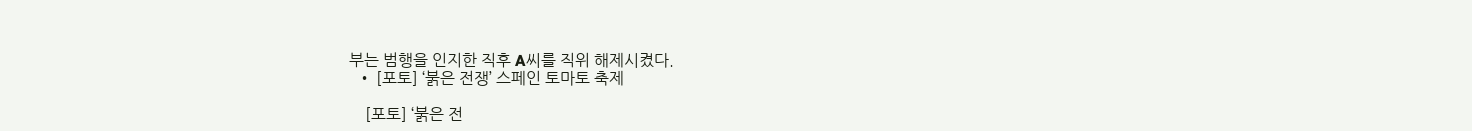부는 범행을 인지한 직후 A씨를 직위 해제시켰다.
  • [포토] ‘붉은 전쟁’ 스페인 토마토 축제

    [포토] ‘붉은 전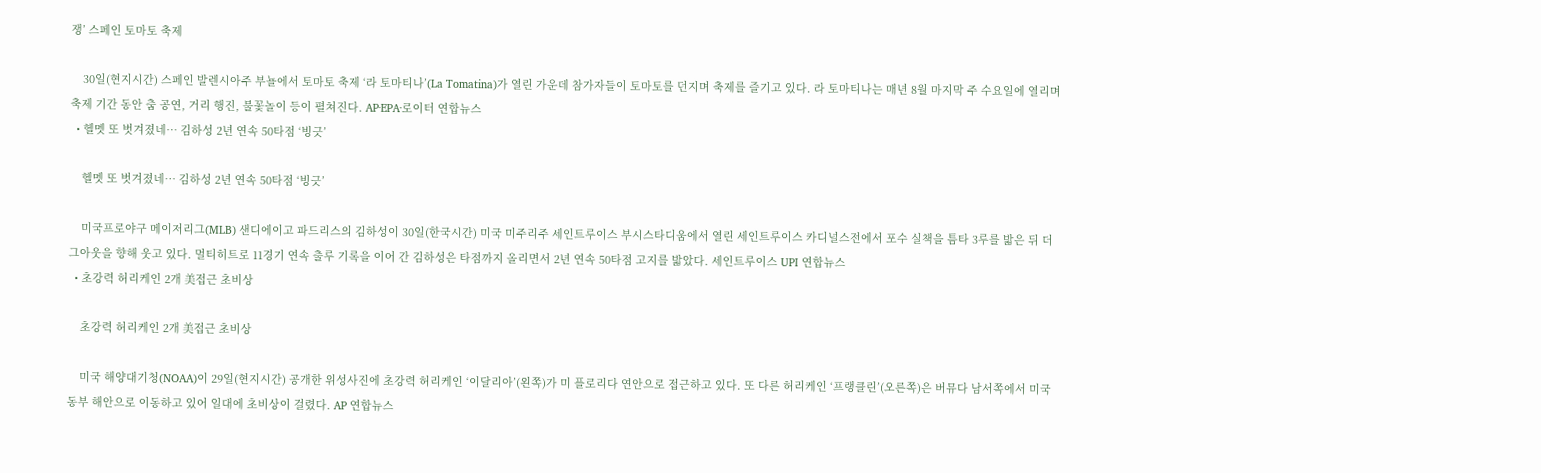쟁’ 스페인 토마토 축제

    30일(현지시간) 스페인 발렌시아주 부뇰에서 토마토 축제 ‘라 토마티나’(La Tomatina)가 열린 가운데 참가자들이 토마토를 던지며 축제를 즐기고 있다. 라 토마티나는 매년 8월 마지막 주 수요일에 열리며 축제 기간 동안 춤 공연, 거리 행진, 불꽃놀이 등이 펼쳐진다. AP·EPA·로이터 연합뉴스
  • 헬멧 또 벗겨졌네… 김하성 2년 연속 50타점 ‘빙긋’

    헬멧 또 벗겨졌네… 김하성 2년 연속 50타점 ‘빙긋’

    미국프로야구 메이저리그(MLB) 샌디에이고 파드리스의 김하성이 30일(한국시간) 미국 미주리주 세인트루이스 부시스타디움에서 열린 세인트루이스 카디널스전에서 포수 실책을 틈타 3루를 밟은 뒤 더그아웃을 향해 웃고 있다. 멀티히트로 11경기 연속 출루 기록을 이어 간 김하성은 타점까지 올리면서 2년 연속 50타점 고지를 밟았다. 세인트루이스 UPI 연합뉴스
  • 초강력 허리케인 2개 美접근 초비상

    초강력 허리케인 2개 美접근 초비상

    미국 해양대기청(NOAA)이 29일(현지시간) 공개한 위성사진에 초강력 허리케인 ‘이달리아’(왼쪽)가 미 플로리다 연안으로 접근하고 있다. 또 다른 허리케인 ‘프랭클린’(오른쪽)은 버뮤다 남서쪽에서 미국 동부 해안으로 이동하고 있어 일대에 초비상이 걸렸다. AP 연합뉴스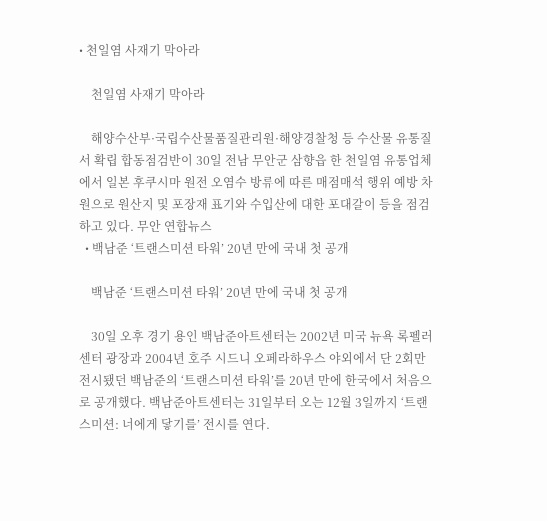• 천일염 사재기 막아라

    천일염 사재기 막아라

    해양수산부·국립수산물품질관리원·해양경찰청 등 수산물 유통질서 확립 합동점검반이 30일 전남 무안군 삼향읍 한 천일염 유통업체에서 일본 후쿠시마 원전 오염수 방류에 따른 매점매석 행위 예방 차원으로 원산지 및 포장재 표기와 수입산에 대한 포대갈이 등을 점검하고 있다. 무안 연합뉴스
  • 백남준 ‘트랜스미션 타워’ 20년 만에 국내 첫 공개

    백남준 ‘트랜스미션 타워’ 20년 만에 국내 첫 공개

    30일 오후 경기 용인 백남준아트센터는 2002년 미국 뉴욕 록펠러센터 광장과 2004년 호주 시드니 오페라하우스 야외에서 단 2회만 전시됐던 백남준의 ‘트랜스미션 타워’를 20년 만에 한국에서 처음으로 공개했다. 백남준아트센터는 31일부터 오는 12월 3일까지 ‘트랜스미션: 너에게 닿기를’ 전시를 연다.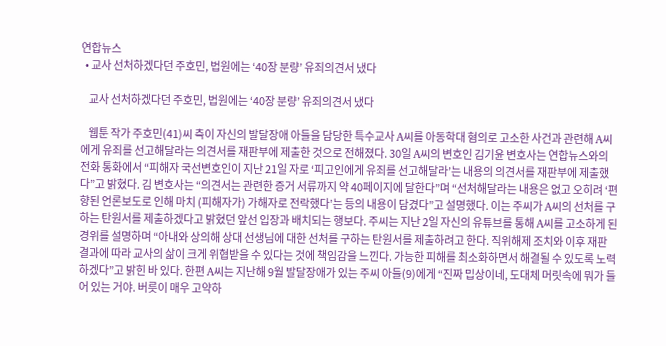연합뉴스
  • 교사 선처하겠다던 주호민, 법원에는 ‘40장 분량’ 유죄의견서 냈다

    교사 선처하겠다던 주호민, 법원에는 ‘40장 분량’ 유죄의견서 냈다

    웹툰 작가 주호민(41)씨 측이 자신의 발달장애 아들을 담당한 특수교사 A씨를 아동학대 혐의로 고소한 사건과 관련해 A씨에게 유죄를 선고해달라는 의견서를 재판부에 제출한 것으로 전해졌다. 30일 A씨의 변호인 김기윤 변호사는 연합뉴스와의 전화 통화에서 “피해자 국선변호인이 지난 21일 자로 ‘피고인에게 유죄를 선고해달라’는 내용의 의견서를 재판부에 제출했다”고 밝혔다. 김 변호사는 “의견서는 관련한 증거 서류까지 약 40페이지에 달한다”며 “선처해달라는 내용은 없고 오히려 ‘편향된 언론보도로 인해 마치 (피해자가) 가해자로 전락했다’는 등의 내용이 담겼다”고 설명했다. 이는 주씨가 A씨의 선처를 구하는 탄원서를 제출하겠다고 밝혔던 앞선 입장과 배치되는 행보다. 주씨는 지난 2일 자신의 유튜브를 통해 A씨를 고소하게 된 경위를 설명하며 “아내와 상의해 상대 선생님에 대한 선처를 구하는 탄원서를 제출하려고 한다. 직위해제 조치와 이후 재판 결과에 따라 교사의 삶이 크게 위협받을 수 있다는 것에 책임감을 느낀다. 가능한 피해를 최소화하면서 해결될 수 있도록 노력하겠다”고 밝힌 바 있다. 한편 A씨는 지난해 9월 발달장애가 있는 주씨 아들(9)에게 “진짜 밉상이네, 도대체 머릿속에 뭐가 들어 있는 거야. 버릇이 매우 고약하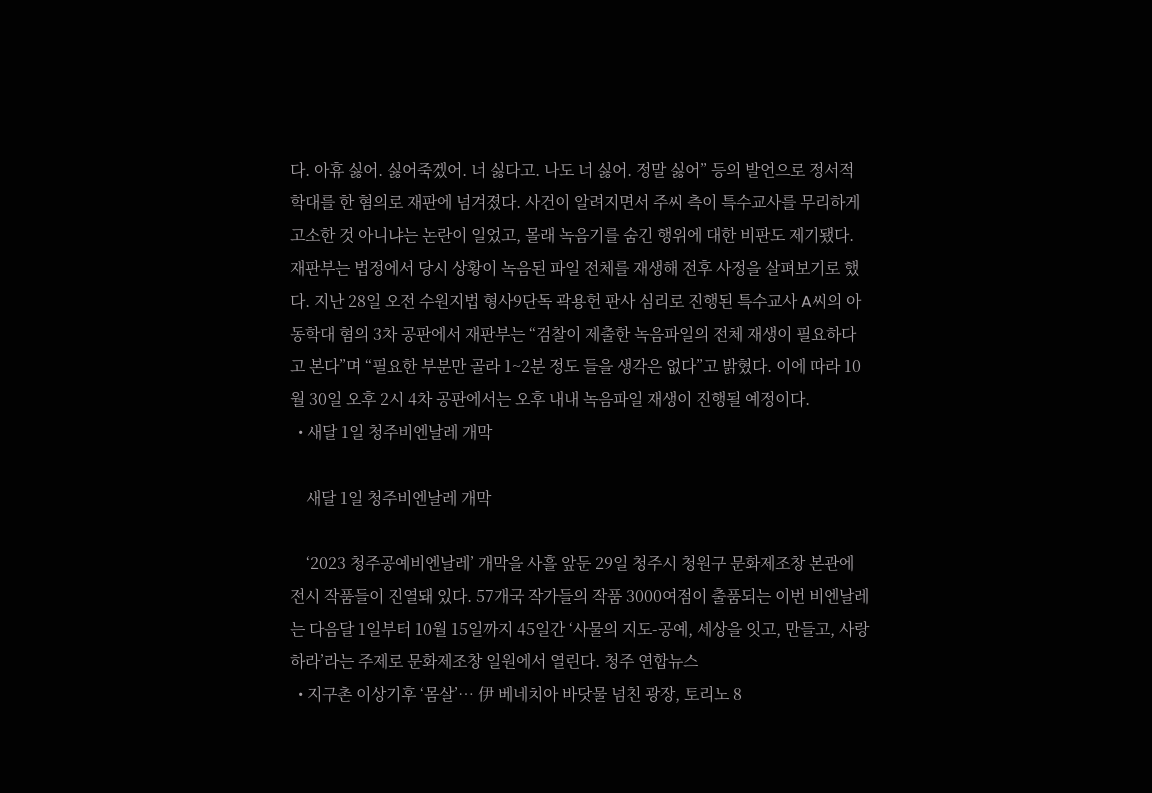다. 아휴 싫어. 싫어죽겠어. 너 싫다고. 나도 너 싫어. 정말 싫어” 등의 발언으로 정서적 학대를 한 혐의로 재판에 넘겨졌다. 사건이 알려지면서 주씨 측이 특수교사를 무리하게 고소한 것 아니냐는 논란이 일었고, 몰래 녹음기를 숨긴 행위에 대한 비판도 제기됐다. 재판부는 법정에서 당시 상황이 녹음된 파일 전체를 재생해 전후 사정을 살펴보기로 했다. 지난 28일 오전 수원지법 형사9단독 곽용헌 판사 심리로 진행된 특수교사 A씨의 아동학대 혐의 3차 공판에서 재판부는 “검찰이 제출한 녹음파일의 전체 재생이 필요하다고 본다”며 “필요한 부분만 골라 1~2분 정도 들을 생각은 없다”고 밝혔다. 이에 따라 10월 30일 오후 2시 4차 공판에서는 오후 내내 녹음파일 재생이 진행될 예정이다.
  • 새달 1일 청주비엔날레 개막

    새달 1일 청주비엔날레 개막

    ‘2023 청주공예비엔날레’ 개막을 사흘 앞둔 29일 청주시 청원구 문화제조창 본관에 전시 작품들이 진열돼 있다. 57개국 작가들의 작품 3000여점이 출품되는 이번 비엔날레는 다음달 1일부터 10월 15일까지 45일간 ‘사물의 지도-공예, 세상을 잇고, 만들고, 사랑하라’라는 주제로 문화제조창 일원에서 열린다. 청주 연합뉴스
  • 지구촌 이상기후 ‘몸살’… 伊 베네치아 바닷물 넘친 광장, 토리노 8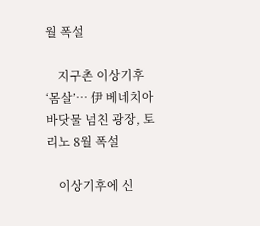월 폭설

    지구촌 이상기후 ‘몸살’… 伊 베네치아 바닷물 넘친 광장, 토리노 8월 폭설

    이상기후에 신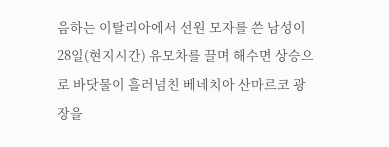음하는 이탈리아에서 선원 모자를 쓴 남성이 28일(현지시간) 유모차를 끌며 해수면 상승으로 바닷물이 흘러넘친 베네치아 산마르코 광장을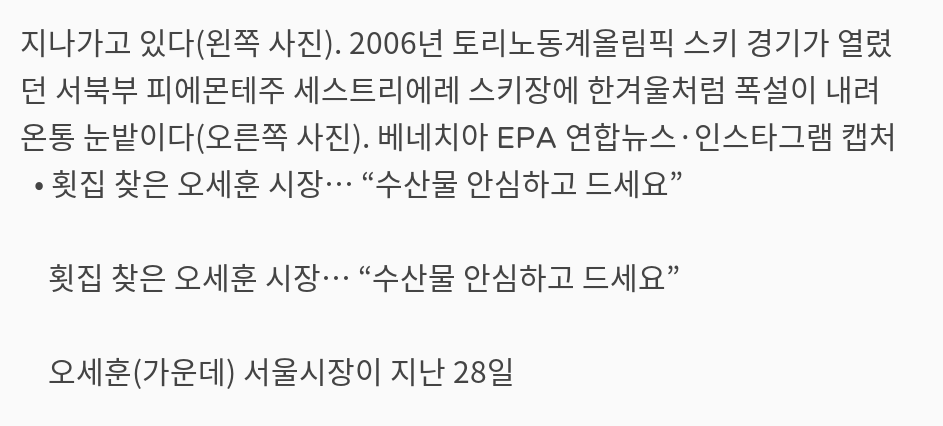지나가고 있다(왼쪽 사진). 2006년 토리노동계올림픽 스키 경기가 열렸던 서북부 피에몬테주 세스트리에레 스키장에 한겨울처럼 폭설이 내려 온통 눈밭이다(오른쪽 사진). 베네치아 EPA 연합뉴스·인스타그램 캡처
  • 횟집 찾은 오세훈 시장… “수산물 안심하고 드세요”

    횟집 찾은 오세훈 시장… “수산물 안심하고 드세요”

    오세훈(가운데) 서울시장이 지난 28일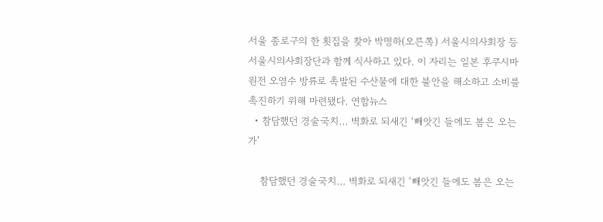서울 종로구의 한 횟집을 찾아 박명하(오른쪽) 서울시의사회장 등 서울시의사회장단과 함께 식사하고 있다. 이 자리는 일본 후쿠시마 원전 오염수 방류로 촉발된 수산물에 대한 불안을 해소하고 소비를 촉진하기 위해 마련됐다. 연합뉴스
  • 참담했던 경술국치… 벽화로 되새긴 ‘빼앗긴 들에도 봄은 오는가’

    참담했던 경술국치… 벽화로 되새긴 ‘빼앗긴 들에도 봄은 오는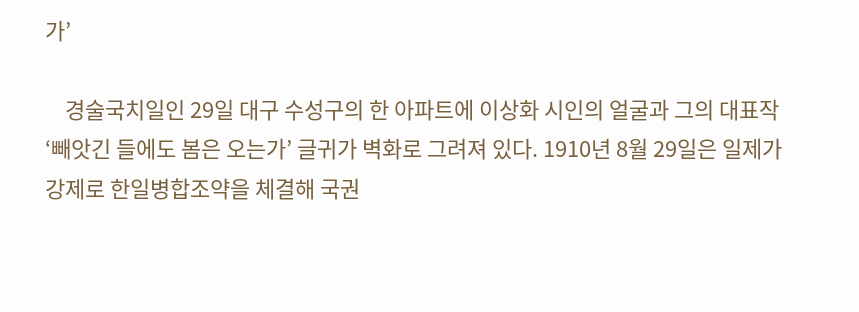가’

    경술국치일인 29일 대구 수성구의 한 아파트에 이상화 시인의 얼굴과 그의 대표작 ‘빼앗긴 들에도 봄은 오는가’ 글귀가 벽화로 그려져 있다. 1910년 8월 29일은 일제가 강제로 한일병합조약을 체결해 국권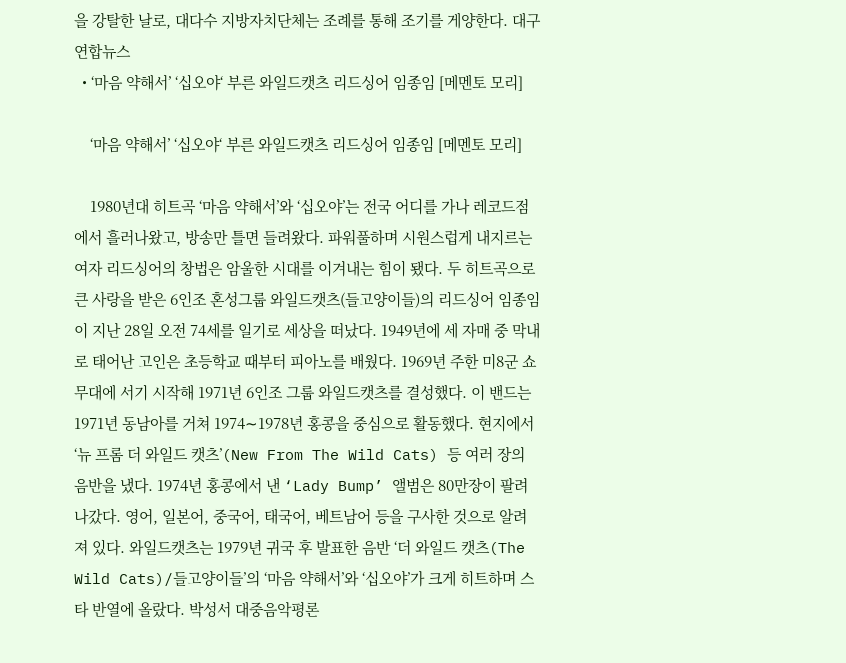을 강탈한 날로, 대다수 지방자치단체는 조례를 통해 조기를 게양한다. 대구 연합뉴스
  • ‘마음 약해서’ ‘십오야‘ 부른 와일드캣츠 리드싱어 임종임 [메멘토 모리]

    ‘마음 약해서’ ‘십오야‘ 부른 와일드캣츠 리드싱어 임종임 [메멘토 모리]

    1980년대 히트곡 ‘마음 약해서’와 ‘십오야’는 전국 어디를 가나 레코드점에서 흘러나왔고, 방송만 틀면 들려왔다. 파워풀하며 시원스럽게 내지르는 여자 리드싱어의 창법은 암울한 시대를 이겨내는 힘이 됐다. 두 히트곡으로 큰 사랑을 받은 6인조 혼성그룹 와일드캣츠(들고양이들)의 리드싱어 임종임이 지난 28일 오전 74세를 일기로 세상을 떠났다. 1949년에 세 자매 중 막내로 태어난 고인은 초등학교 때부터 피아노를 배웠다. 1969년 주한 미8군 쇼 무대에 서기 시작해 1971년 6인조 그룹 와일드캣츠를 결성했다. 이 밴드는 1971년 동남아를 거쳐 1974∼1978년 홍콩을 중심으로 활동했다. 현지에서 ‘뉴 프롬 더 와일드 캣츠’(New From The Wild Cats) 등 여러 장의 음반을 냈다. 1974년 홍콩에서 낸 ‘Lady Bump’ 앨범은 80만장이 팔려나갔다. 영어, 일본어, 중국어, 태국어, 베트남어 등을 구사한 것으로 알려져 있다. 와일드캣츠는 1979년 귀국 후 발표한 음반 ‘더 와일드 캣츠(The Wild Cats)/들고양이들’의 ‘마음 약해서’와 ‘십오야’가 크게 히트하며 스타 반열에 올랐다. 박성서 대중음악평론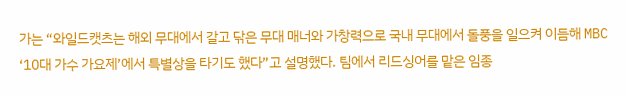가는 “와일드캣츠는 해외 무대에서 갈고 닦은 무대 매너와 가창력으로 국내 무대에서 돌풍을 일으켜 이듬해 MBC ‘10대 가수 가요제’에서 특별상을 타기도 했다”고 설명했다. 팀에서 리드싱어를 맡은 임종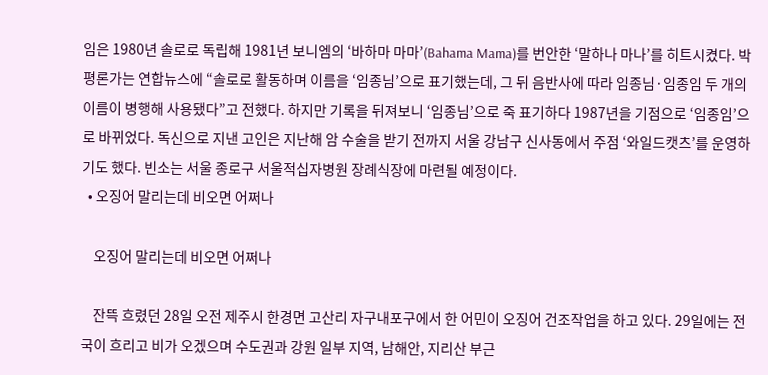임은 1980년 솔로로 독립해 1981년 보니엠의 ‘바하마 마마’(Bahama Mama)를 번안한 ‘말하나 마나’를 히트시켰다. 박 평론가는 연합뉴스에 “솔로로 활동하며 이름을 ‘임종님’으로 표기했는데, 그 뒤 음반사에 따라 임종님·임종임 두 개의 이름이 병행해 사용됐다”고 전했다. 하지만 기록을 뒤져보니 ‘임종님’으로 죽 표기하다 1987년을 기점으로 ‘임종임’으로 바뀌었다. 독신으로 지낸 고인은 지난해 암 수술을 받기 전까지 서울 강남구 신사동에서 주점 ‘와일드캣츠’를 운영하기도 했다. 빈소는 서울 종로구 서울적십자병원 장례식장에 마련될 예정이다.
  • 오징어 말리는데 비오면 어쩌나

    오징어 말리는데 비오면 어쩌나

    잔뜩 흐렸던 28일 오전 제주시 한경면 고산리 자구내포구에서 한 어민이 오징어 건조작업을 하고 있다. 29일에는 전국이 흐리고 비가 오겠으며 수도권과 강원 일부 지역, 남해안, 지리산 부근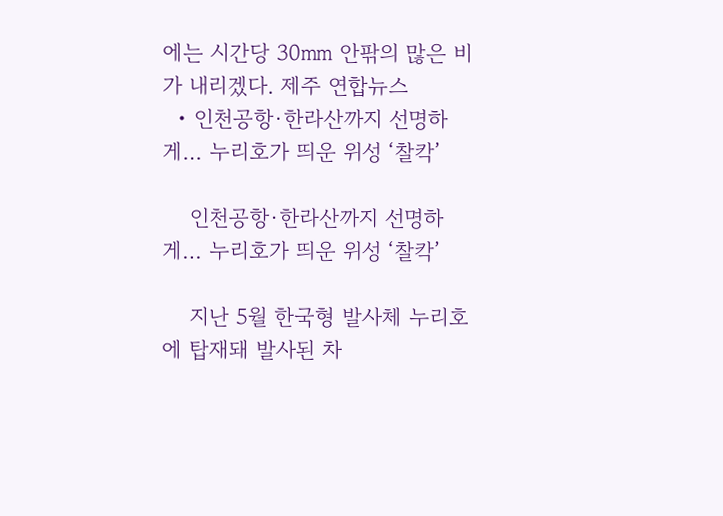에는 시간당 30㎜ 안팎의 많은 비가 내리겠다. 제주 연합뉴스
  • 인천공항·한라산까지 선명하게… 누리호가 띄운 위성 ‘찰칵’

    인천공항·한라산까지 선명하게… 누리호가 띄운 위성 ‘찰칵’

    지난 5월 한국형 발사체 누리호에 탑재돼 발사된 차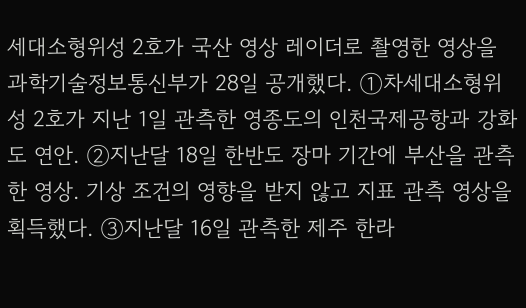세대소형위성 2호가 국산 영상 레이더로 촬영한 영상을 과학기술정보통신부가 28일 공개했다. ①차세대소형위성 2호가 지난 1일 관측한 영종도의 인천국제공항과 강화도 연안. ②지난달 18일 한반도 장마 기간에 부산을 관측한 영상. 기상 조건의 영향을 받지 않고 지표 관측 영상을 획득했다. ③지난달 16일 관측한 제주 한라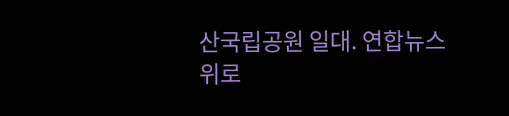산국립공원 일대. 연합뉴스
위로